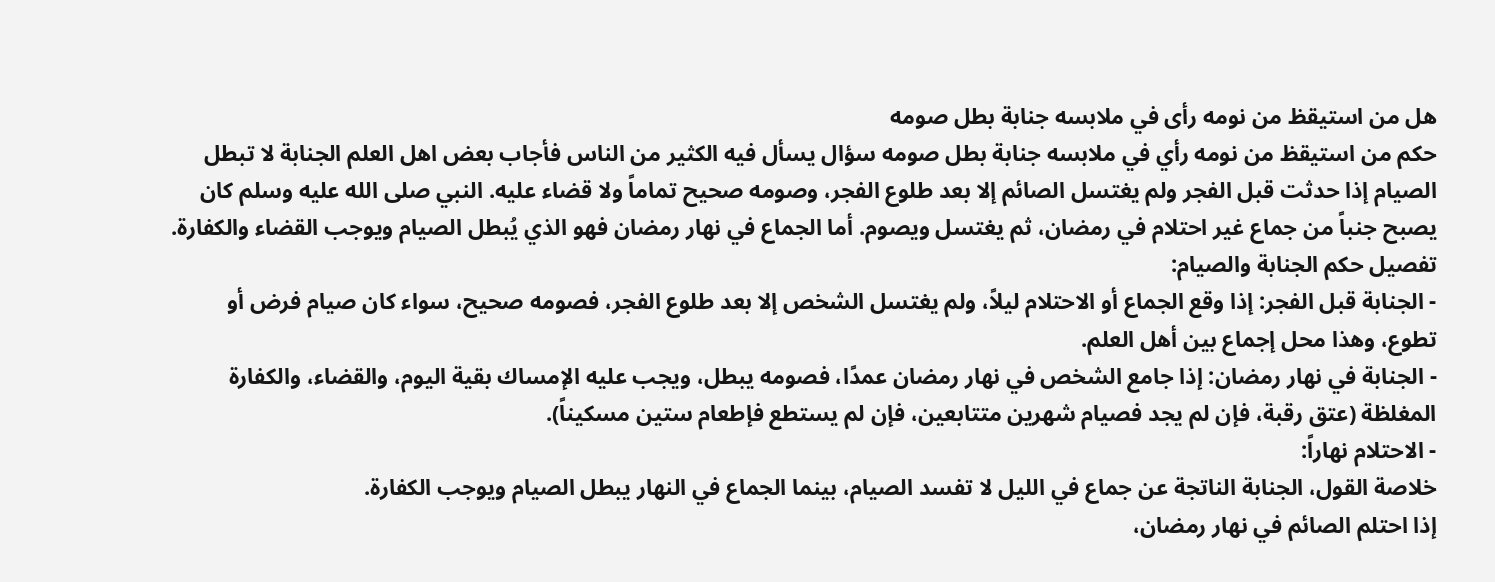هل من استيقظ من نومه رأى في ملابسه جنابة بطل صومه
حكم من استيقظ من نومه رأي في ملابسه جنابة بطل صومه سؤال يسأل فيه الكثير من الناس فأجاب بعض اهل العلم الجنابة لا تبطل الصيام إذا حدثت قبل الفجر ولم يغتسل الصائم إلا بعد طلوع الفجر، وصومه صحيح تماماً ولا قضاء عليه. النبي صلى الله عليه وسلم كان يصبح جنباً من جماع غير احتلام في رمضان، ثم يغتسل ويصوم. أما الجماع في نهار رمضان فهو الذي يُبطل الصيام ويوجب القضاء والكفارة.
تفصيل حكم الجنابة والصيام:
- الجنابة قبل الفجر: إذا وقع الجماع أو الاحتلام ليلاً، ولم يغتسل الشخص إلا بعد طلوع الفجر، فصومه صحيح، سواء كان صيام فرض أو تطوع، وهذا محل إجماع بين أهل العلم.
- الجنابة في نهار رمضان: إذا جامع الشخص في نهار رمضان عمدًا، فصومه يبطل، ويجب عليه الإمساك بقية اليوم، والقضاء، والكفارة المغلظة (عتق رقبة، فإن لم يجد فصيام شهرين متتابعين، فإن لم يستطع فإطعام ستين مسكيناً).
- الاحتلام نهاراً:
خلاصة القول، الجنابة الناتجة عن جماع في الليل لا تفسد الصيام، بينما الجماع في النهار يبطل الصيام ويوجب الكفارة.
إذا احتلم الصائم في نهار رمضان،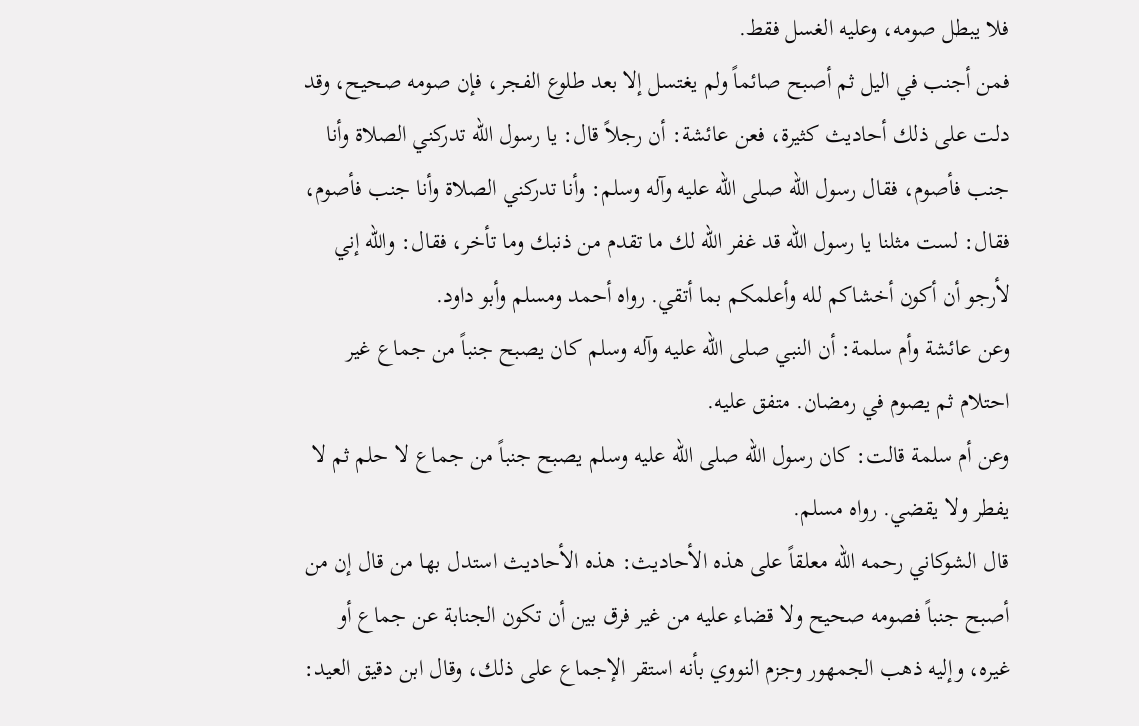فلا يبطل صومه، وعليه الغسل فقط.
فمن أجنب في اليل ثم أصبح صائماً ولم يغتسل إلا بعد طلوع الفجر، فإن صومه صحيح، وقد دلت على ذلك أحاديث كثيرة، فعن عائشة: أن رجلاً قال: يا رسول الله تدركني الصلاة وأنا جنب فأصوم، فقال رسول الله صلى الله عليه وآله وسلم: وأنا تدركني الصلاة وأنا جنب فأصوم، فقال: لست مثلنا يا رسول الله قد غفر الله لك ما تقدم من ذنبك وما تأخر، فقال: والله إني لأرجو أن أكون أخشاكم لله وأعلمكم بما أتقي. رواه أحمد ومسلم وأبو داود.
وعن عائشة وأم سلمة: أن النبي صلى الله عليه وآله وسلم كان يصبح جنباً من جماع غير احتلام ثم يصوم في رمضان. متفق عليه.
وعن أم سلمة قالت: كان رسول الله صلى الله عليه وسلم يصبح جنباً من جماع لا حلم ثم لا يفطر ولا يقضي. رواه مسلم.
قال الشوكاني رحمه الله معلقاً على هذه الأحاديث: هذه الأحاديث استدل بها من قال إن من أصبح جنباً فصومه صحيح ولا قضاء عليه من غير فرق بين أن تكون الجنابة عن جماع أو غيره، وإليه ذهب الجمهور وجزم النووي بأنه استقر الإجماع على ذلك، وقال ابن دقيق العيد: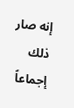إنه صار ذلك إجماعاً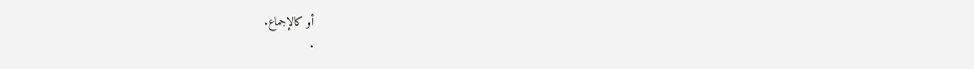أو كالإجماع.
.